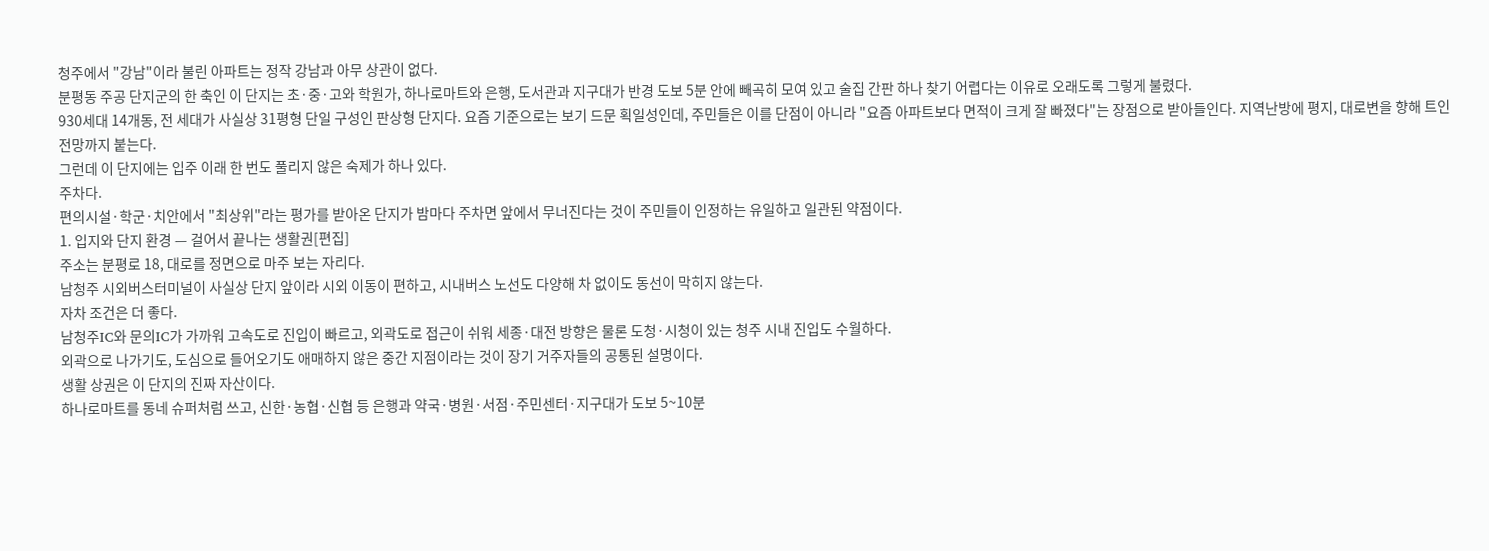청주에서 "강남"이라 불린 아파트는 정작 강남과 아무 상관이 없다.
분평동 주공 단지군의 한 축인 이 단지는 초·중·고와 학원가, 하나로마트와 은행, 도서관과 지구대가 반경 도보 5분 안에 빼곡히 모여 있고 술집 간판 하나 찾기 어렵다는 이유로 오래도록 그렇게 불렸다.
930세대 14개동, 전 세대가 사실상 31평형 단일 구성인 판상형 단지다. 요즘 기준으로는 보기 드문 획일성인데, 주민들은 이를 단점이 아니라 "요즘 아파트보다 면적이 크게 잘 빠졌다"는 장점으로 받아들인다. 지역난방에 평지, 대로변을 향해 트인 전망까지 붙는다.
그런데 이 단지에는 입주 이래 한 번도 풀리지 않은 숙제가 하나 있다.
주차다.
편의시설·학군·치안에서 "최상위"라는 평가를 받아온 단지가 밤마다 주차면 앞에서 무너진다는 것이 주민들이 인정하는 유일하고 일관된 약점이다.
1. 입지와 단지 환경 — 걸어서 끝나는 생활권[편집]
주소는 분평로 18, 대로를 정면으로 마주 보는 자리다.
남청주 시외버스터미널이 사실상 단지 앞이라 시외 이동이 편하고, 시내버스 노선도 다양해 차 없이도 동선이 막히지 않는다.
자차 조건은 더 좋다.
남청주IC와 문의IC가 가까워 고속도로 진입이 빠르고, 외곽도로 접근이 쉬워 세종·대전 방향은 물론 도청·시청이 있는 청주 시내 진입도 수월하다.
외곽으로 나가기도, 도심으로 들어오기도 애매하지 않은 중간 지점이라는 것이 장기 거주자들의 공통된 설명이다.
생활 상권은 이 단지의 진짜 자산이다.
하나로마트를 동네 슈퍼처럼 쓰고, 신한·농협·신협 등 은행과 약국·병원·서점·주민센터·지구대가 도보 5~10분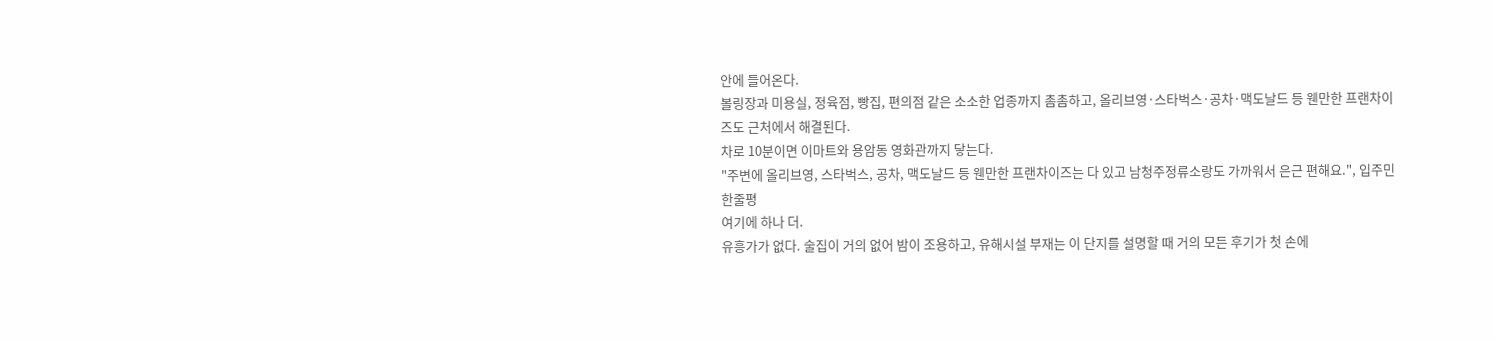안에 들어온다.
볼링장과 미용실, 정육점, 빵집, 편의점 같은 소소한 업종까지 촘촘하고, 올리브영·스타벅스·공차·맥도날드 등 웬만한 프랜차이즈도 근처에서 해결된다.
차로 10분이면 이마트와 용암동 영화관까지 닿는다.
"주변에 올리브영, 스타벅스, 공차, 맥도날드 등 웬만한 프랜차이즈는 다 있고 남청주정류소랑도 가까워서 은근 편해요.", 입주민 한줄평
여기에 하나 더.
유흥가가 없다. 술집이 거의 없어 밤이 조용하고, 유해시설 부재는 이 단지를 설명할 때 거의 모든 후기가 첫 손에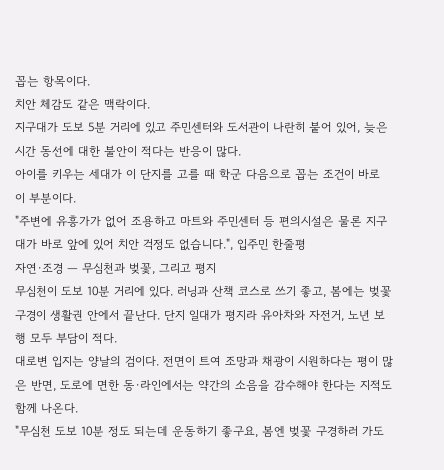꼽는 항목이다.
치안 체감도 같은 맥락이다.
지구대가 도보 5분 거리에 있고 주민센터와 도서관이 나란히 붙어 있어, 늦은 시간 동선에 대한 불안이 적다는 반응이 많다.
아이를 키우는 세대가 이 단지를 고를 때 학군 다음으로 꼽는 조건이 바로 이 부분이다.
"주변에 유흥가가 없어 조용하고 마트와 주민센터 등 편의시설은 물론 지구대가 바로 앞에 있어 치안 걱정도 없습니다.", 입주민 한줄평
자연·조경 — 무심천과 벚꽃, 그리고 평지
무심천이 도보 10분 거리에 있다. 러닝과 산책 코스로 쓰기 좋고, 봄에는 벚꽃 구경이 생활권 안에서 끝난다. 단지 일대가 평지라 유아차와 자전거, 노년 보행 모두 부담이 적다.
대로변 입지는 양날의 검이다. 전면이 트여 조망과 채광이 시원하다는 평이 많은 반면, 도로에 면한 동·라인에서는 약간의 소음을 감수해야 한다는 지적도 함께 나온다.
"무심천 도보 10분 정도 되는데 운동하기 좋구요, 봄엔 벚꽃 구경하러 가도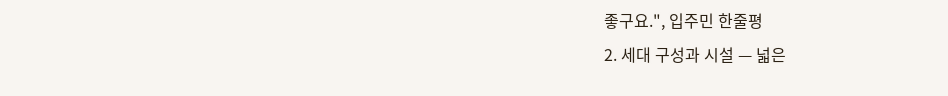좋구요.", 입주민 한줄평
2. 세대 구성과 시설 — 넓은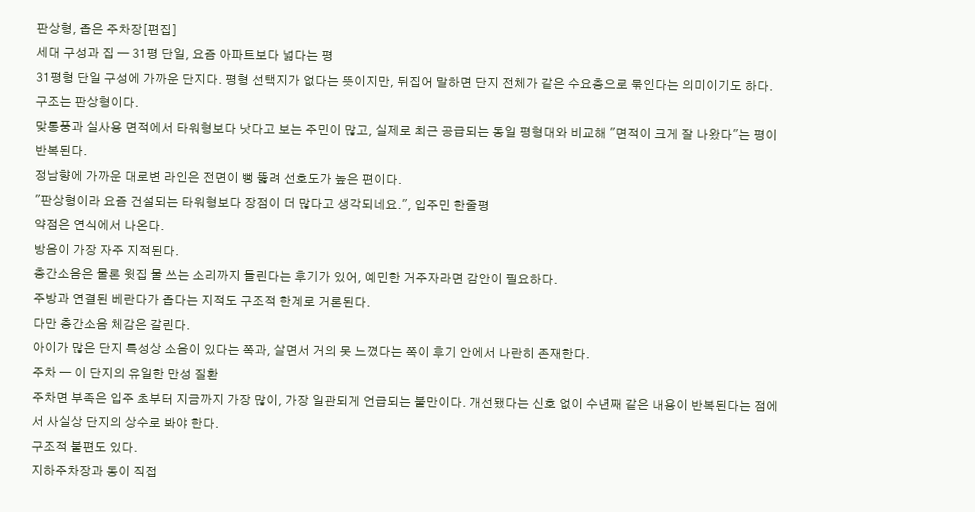판상형, 좁은 주차장[편집]
세대 구성과 집 — 31평 단일, 요즘 아파트보다 넓다는 평
31평형 단일 구성에 가까운 단지다. 평형 선택지가 없다는 뜻이지만, 뒤집어 말하면 단지 전체가 같은 수요층으로 묶인다는 의미이기도 하다.
구조는 판상형이다.
맞통풍과 실사용 면적에서 타워형보다 낫다고 보는 주민이 많고, 실제로 최근 공급되는 동일 평형대와 비교해 "면적이 크게 잘 나왔다"는 평이 반복된다.
정남향에 가까운 대로변 라인은 전면이 뻥 뚫려 선호도가 높은 편이다.
"판상형이라 요즘 건설되는 타워형보다 장점이 더 많다고 생각되네요.", 입주민 한줄평
약점은 연식에서 나온다.
방음이 가장 자주 지적된다.
층간소음은 물론 윗집 물 쓰는 소리까지 들린다는 후기가 있어, 예민한 거주자라면 감안이 필요하다.
주방과 연결된 베란다가 좁다는 지적도 구조적 한계로 거론된다.
다만 층간소음 체감은 갈린다.
아이가 많은 단지 특성상 소음이 있다는 쪽과, 살면서 거의 못 느꼈다는 쪽이 후기 안에서 나란히 존재한다.
주차 — 이 단지의 유일한 만성 질환
주차면 부족은 입주 초부터 지금까지 가장 많이, 가장 일관되게 언급되는 불만이다. 개선됐다는 신호 없이 수년째 같은 내용이 반복된다는 점에서 사실상 단지의 상수로 봐야 한다.
구조적 불편도 있다.
지하주차장과 동이 직접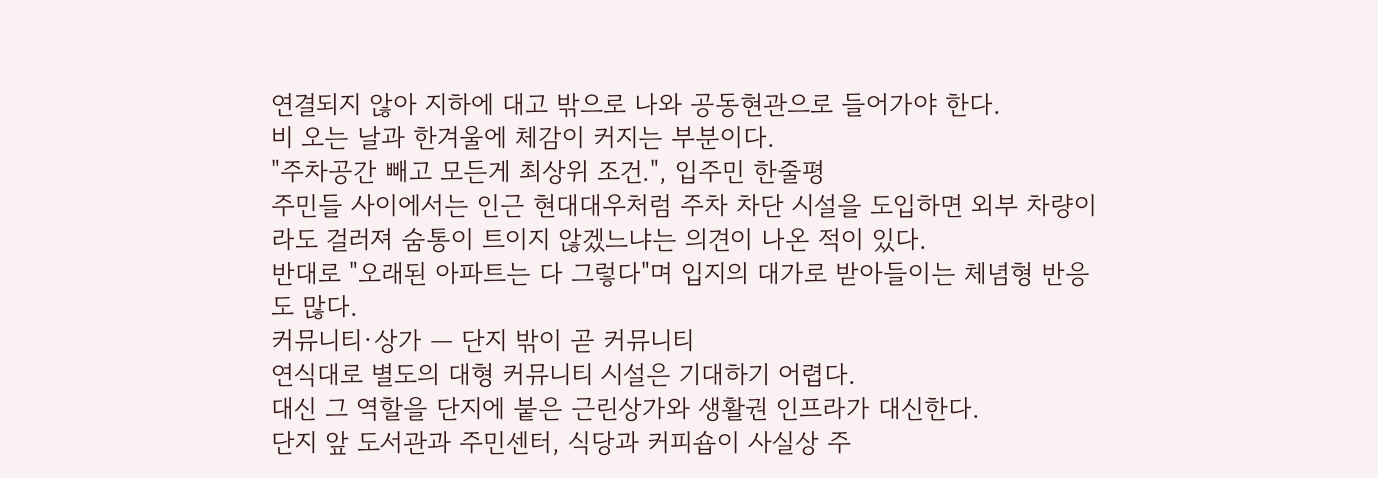연결되지 않아 지하에 대고 밖으로 나와 공동현관으로 들어가야 한다.
비 오는 날과 한겨울에 체감이 커지는 부분이다.
"주차공간 빼고 모든게 최상위 조건.", 입주민 한줄평
주민들 사이에서는 인근 현대대우처럼 주차 차단 시설을 도입하면 외부 차량이라도 걸러져 숨통이 트이지 않겠느냐는 의견이 나온 적이 있다.
반대로 "오래된 아파트는 다 그렇다"며 입지의 대가로 받아들이는 체념형 반응도 많다.
커뮤니티·상가 — 단지 밖이 곧 커뮤니티
연식대로 별도의 대형 커뮤니티 시설은 기대하기 어렵다.
대신 그 역할을 단지에 붙은 근린상가와 생활권 인프라가 대신한다.
단지 앞 도서관과 주민센터, 식당과 커피숍이 사실상 주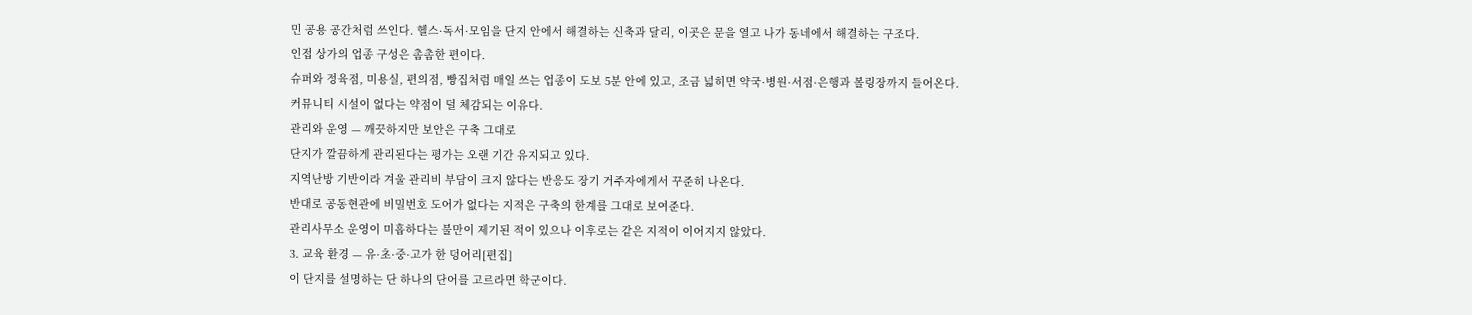민 공용 공간처럼 쓰인다. 헬스·독서·모임을 단지 안에서 해결하는 신축과 달리, 이곳은 문을 열고 나가 동네에서 해결하는 구조다.
인접 상가의 업종 구성은 촘촘한 편이다.
슈퍼와 정육점, 미용실, 편의점, 빵집처럼 매일 쓰는 업종이 도보 5분 안에 있고, 조금 넓히면 약국·병원·서점·은행과 볼링장까지 들어온다.
커뮤니티 시설이 없다는 약점이 덜 체감되는 이유다.
관리와 운영 — 깨끗하지만 보안은 구축 그대로
단지가 깔끔하게 관리된다는 평가는 오랜 기간 유지되고 있다.
지역난방 기반이라 겨울 관리비 부담이 크지 않다는 반응도 장기 거주자에게서 꾸준히 나온다.
반대로 공동현관에 비밀번호 도어가 없다는 지적은 구축의 한계를 그대로 보여준다.
관리사무소 운영이 미흡하다는 불만이 제기된 적이 있으나 이후로는 같은 지적이 이어지지 않았다.
3. 교육 환경 — 유·초·중·고가 한 덩어리[편집]
이 단지를 설명하는 단 하나의 단어를 고르라면 학군이다.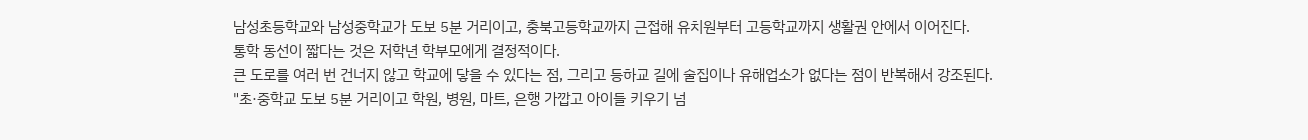남성초등학교와 남성중학교가 도보 5분 거리이고, 충북고등학교까지 근접해 유치원부터 고등학교까지 생활권 안에서 이어진다.
통학 동선이 짧다는 것은 저학년 학부모에게 결정적이다.
큰 도로를 여러 번 건너지 않고 학교에 닿을 수 있다는 점, 그리고 등하교 길에 술집이나 유해업소가 없다는 점이 반복해서 강조된다.
"초·중학교 도보 5분 거리이고 학원, 병원, 마트, 은행 가깝고 아이들 키우기 넘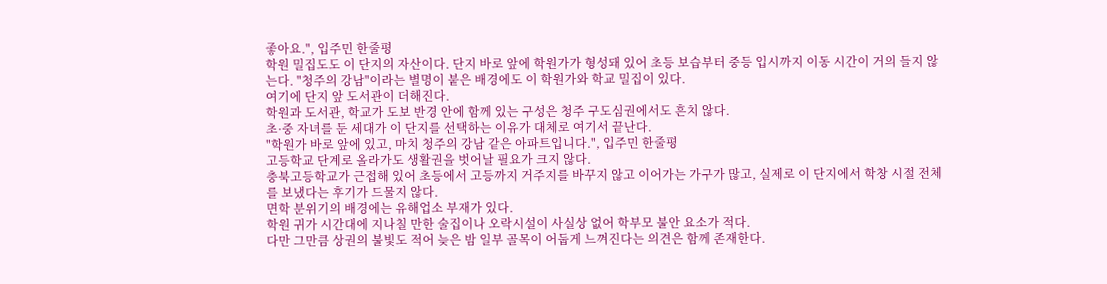좋아요.", 입주민 한줄평
학원 밀집도도 이 단지의 자산이다. 단지 바로 앞에 학원가가 형성돼 있어 초등 보습부터 중등 입시까지 이동 시간이 거의 들지 않는다. "청주의 강남"이라는 별명이 붙은 배경에도 이 학원가와 학교 밀집이 있다.
여기에 단지 앞 도서관이 더해진다.
학원과 도서관, 학교가 도보 반경 안에 함께 있는 구성은 청주 구도심권에서도 흔치 않다.
초·중 자녀를 둔 세대가 이 단지를 선택하는 이유가 대체로 여기서 끝난다.
"학원가 바로 앞에 있고, 마치 청주의 강남 같은 아파트입니다.", 입주민 한줄평
고등학교 단계로 올라가도 생활권을 벗어날 필요가 크지 않다.
충북고등학교가 근접해 있어 초등에서 고등까지 거주지를 바꾸지 않고 이어가는 가구가 많고, 실제로 이 단지에서 학창 시절 전체를 보냈다는 후기가 드물지 않다.
면학 분위기의 배경에는 유해업소 부재가 있다.
학원 귀가 시간대에 지나칠 만한 술집이나 오락시설이 사실상 없어 학부모 불안 요소가 적다.
다만 그만큼 상권의 불빛도 적어 늦은 밤 일부 골목이 어둡게 느껴진다는 의견은 함께 존재한다.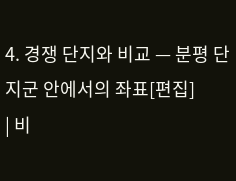4. 경쟁 단지와 비교 — 분평 단지군 안에서의 좌표[편집]
| 비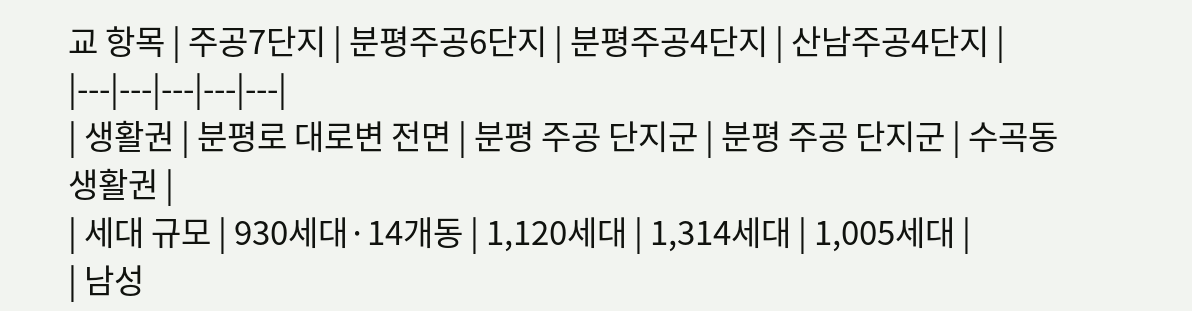교 항목 | 주공7단지 | 분평주공6단지 | 분평주공4단지 | 산남주공4단지 |
|---|---|---|---|---|
| 생활권 | 분평로 대로변 전면 | 분평 주공 단지군 | 분평 주공 단지군 | 수곡동 생활권 |
| 세대 규모 | 930세대·14개동 | 1,120세대 | 1,314세대 | 1,005세대 |
| 남성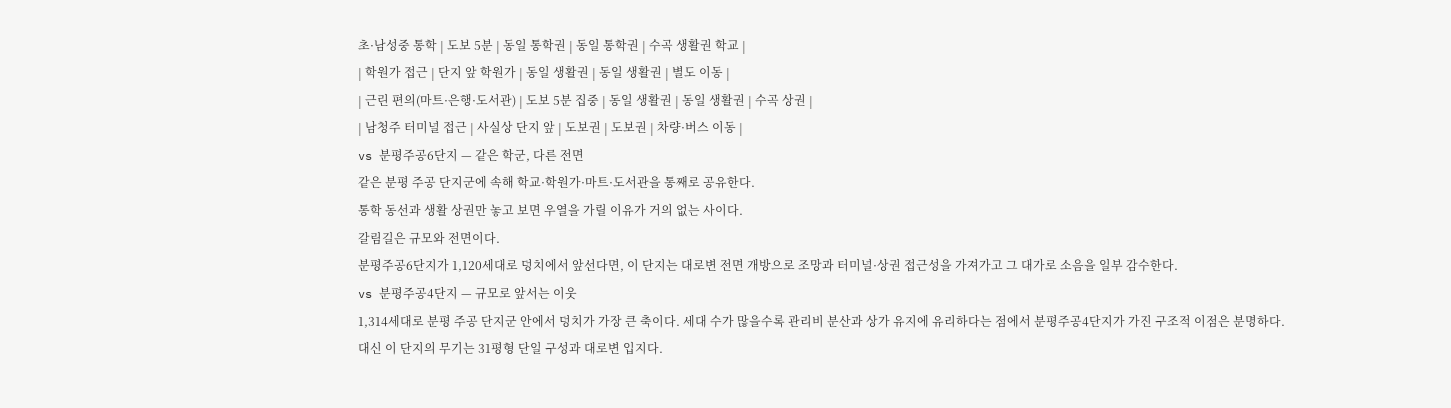초·남성중 통학 | 도보 5분 | 동일 통학권 | 동일 통학권 | 수곡 생활권 학교 |
| 학원가 접근 | 단지 앞 학원가 | 동일 생활권 | 동일 생활권 | 별도 이동 |
| 근린 편의(마트·은행·도서관) | 도보 5분 집중 | 동일 생활권 | 동일 생활권 | 수곡 상권 |
| 남청주 터미널 접근 | 사실상 단지 앞 | 도보권 | 도보권 | 차량·버스 이동 |
vs 분평주공6단지 — 같은 학군, 다른 전면
같은 분평 주공 단지군에 속해 학교·학원가·마트·도서관을 통째로 공유한다.
통학 동선과 생활 상권만 놓고 보면 우열을 가릴 이유가 거의 없는 사이다.
갈림길은 규모와 전면이다.
분평주공6단지가 1,120세대로 덩치에서 앞선다면, 이 단지는 대로변 전면 개방으로 조망과 터미널·상권 접근성을 가져가고 그 대가로 소음을 일부 감수한다.
vs 분평주공4단지 — 규모로 앞서는 이웃
1,314세대로 분평 주공 단지군 안에서 덩치가 가장 큰 축이다. 세대 수가 많을수록 관리비 분산과 상가 유지에 유리하다는 점에서 분평주공4단지가 가진 구조적 이점은 분명하다.
대신 이 단지의 무기는 31평형 단일 구성과 대로변 입지다.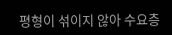평형이 섞이지 않아 수요층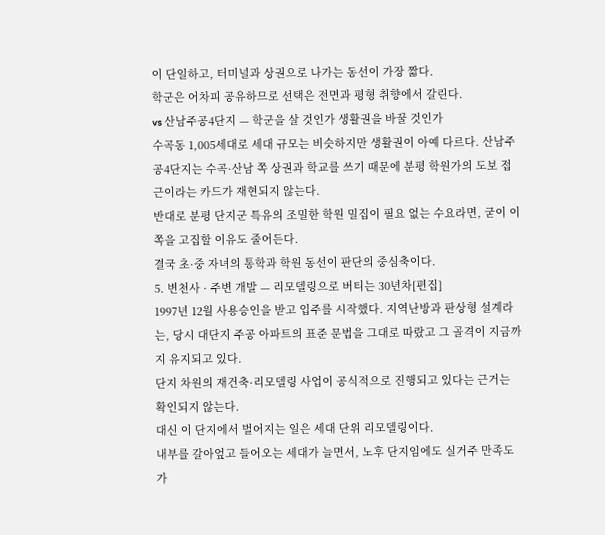이 단일하고, 터미널과 상권으로 나가는 동선이 가장 짧다.
학군은 어차피 공유하므로 선택은 전면과 평형 취향에서 갈린다.
vs 산남주공4단지 — 학군을 살 것인가 생활권을 바꿀 것인가
수곡동 1,005세대로 세대 규모는 비슷하지만 생활권이 아예 다르다. 산남주공4단지는 수곡·산남 쪽 상권과 학교를 쓰기 때문에 분평 학원가의 도보 접근이라는 카드가 재현되지 않는다.
반대로 분평 단지군 특유의 조밀한 학원 밀집이 필요 없는 수요라면, 굳이 이쪽을 고집할 이유도 줄어든다.
결국 초·중 자녀의 통학과 학원 동선이 판단의 중심축이다.
5. 변천사 · 주변 개발 — 리모델링으로 버티는 30년차[편집]
1997년 12월 사용승인을 받고 입주를 시작했다. 지역난방과 판상형 설계라는, 당시 대단지 주공 아파트의 표준 문법을 그대로 따랐고 그 골격이 지금까지 유지되고 있다.
단지 차원의 재건축·리모델링 사업이 공식적으로 진행되고 있다는 근거는 확인되지 않는다.
대신 이 단지에서 벌어지는 일은 세대 단위 리모델링이다.
내부를 갈아엎고 들어오는 세대가 늘면서, 노후 단지임에도 실거주 만족도가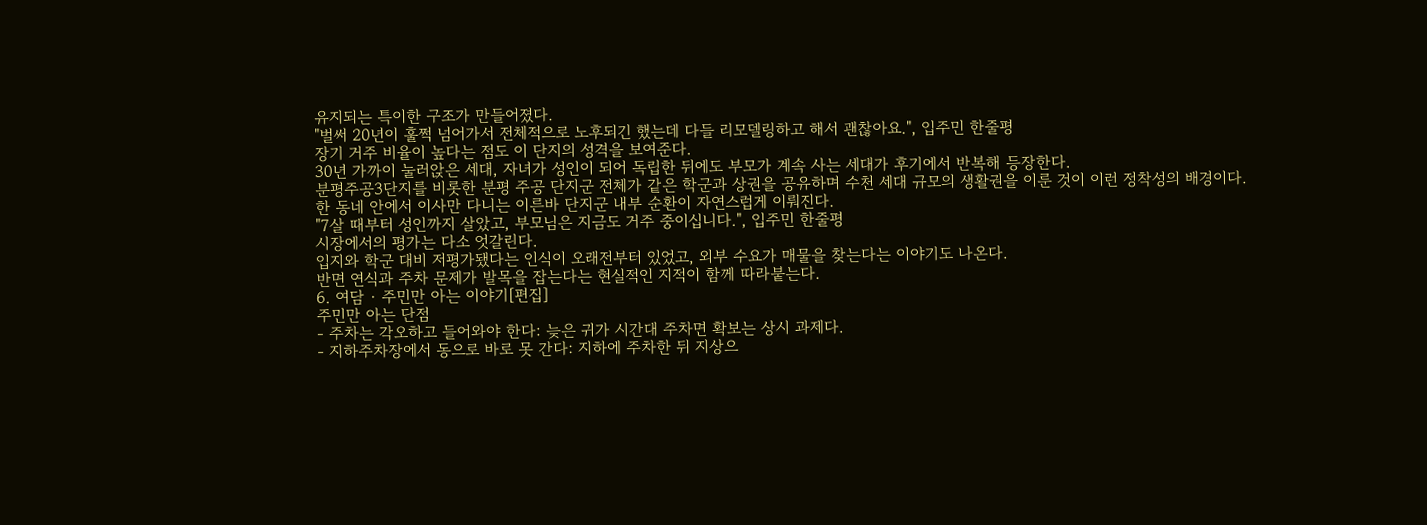유지되는 특이한 구조가 만들어졌다.
"벌써 20년이 훌쩍 넘어가서 전체적으로 노후되긴 했는데 다들 리모델링하고 해서 괜찮아요.", 입주민 한줄평
장기 거주 비율이 높다는 점도 이 단지의 성격을 보여준다.
30년 가까이 눌러앉은 세대, 자녀가 성인이 되어 독립한 뒤에도 부모가 계속 사는 세대가 후기에서 반복해 등장한다.
분평주공3단지를 비롯한 분평 주공 단지군 전체가 같은 학군과 상권을 공유하며 수천 세대 규모의 생활권을 이룬 것이 이런 정착성의 배경이다.
한 동네 안에서 이사만 다니는 이른바 단지군 내부 순환이 자연스럽게 이뤄진다.
"7살 때부터 성인까지 살았고, 부모님은 지금도 거주 중이십니다.", 입주민 한줄평
시장에서의 평가는 다소 엇갈린다.
입지와 학군 대비 저평가됐다는 인식이 오래전부터 있었고, 외부 수요가 매물을 찾는다는 이야기도 나온다.
반면 연식과 주차 문제가 발목을 잡는다는 현실적인 지적이 함께 따라붙는다.
6. 여담 · 주민만 아는 이야기[편집]
주민만 아는 단점
- 주차는 각오하고 들어와야 한다: 늦은 귀가 시간대 주차면 확보는 상시 과제다.
- 지하주차장에서 동으로 바로 못 간다: 지하에 주차한 뒤 지상으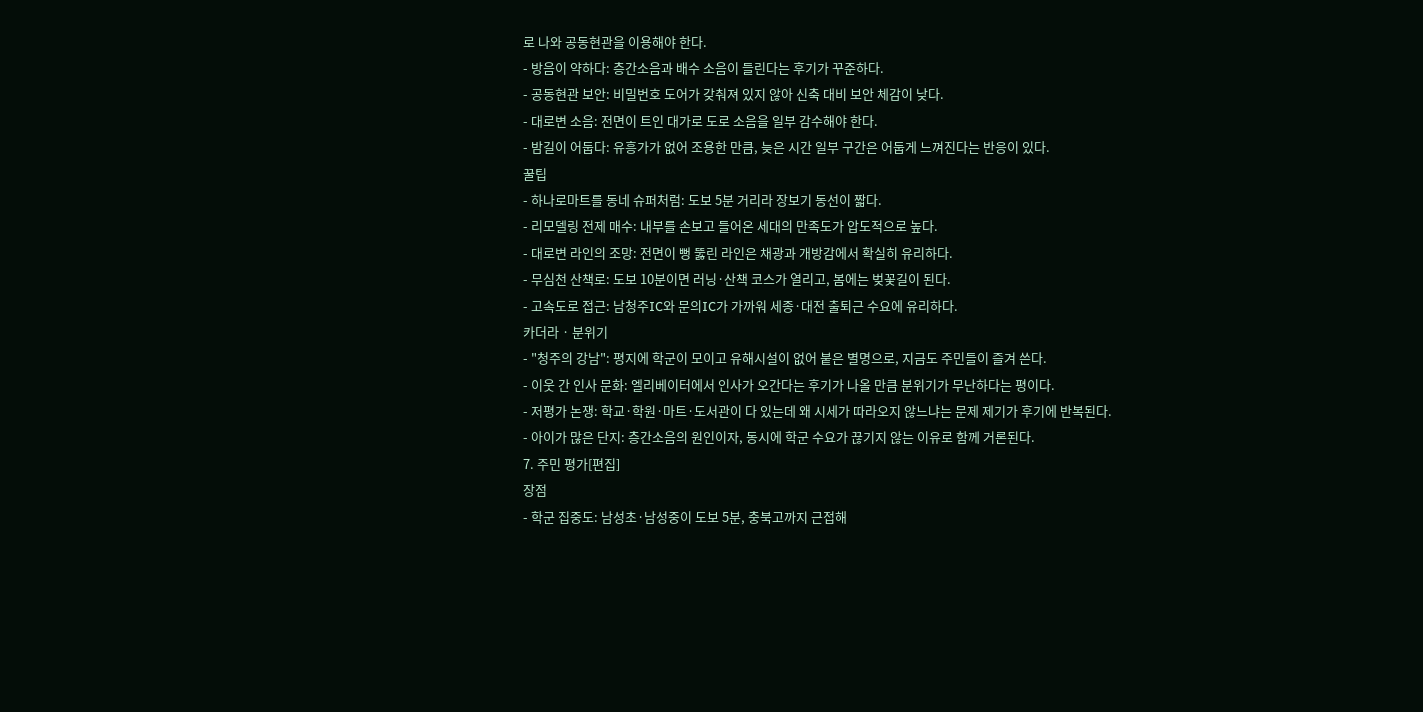로 나와 공동현관을 이용해야 한다.
- 방음이 약하다: 층간소음과 배수 소음이 들린다는 후기가 꾸준하다.
- 공동현관 보안: 비밀번호 도어가 갖춰져 있지 않아 신축 대비 보안 체감이 낮다.
- 대로변 소음: 전면이 트인 대가로 도로 소음을 일부 감수해야 한다.
- 밤길이 어둡다: 유흥가가 없어 조용한 만큼, 늦은 시간 일부 구간은 어둡게 느껴진다는 반응이 있다.
꿀팁
- 하나로마트를 동네 슈퍼처럼: 도보 5분 거리라 장보기 동선이 짧다.
- 리모델링 전제 매수: 내부를 손보고 들어온 세대의 만족도가 압도적으로 높다.
- 대로변 라인의 조망: 전면이 뻥 뚫린 라인은 채광과 개방감에서 확실히 유리하다.
- 무심천 산책로: 도보 10분이면 러닝·산책 코스가 열리고, 봄에는 벚꽃길이 된다.
- 고속도로 접근: 남청주IC와 문의IC가 가까워 세종·대전 출퇴근 수요에 유리하다.
카더라 · 분위기
- "청주의 강남": 평지에 학군이 모이고 유해시설이 없어 붙은 별명으로, 지금도 주민들이 즐겨 쓴다.
- 이웃 간 인사 문화: 엘리베이터에서 인사가 오간다는 후기가 나올 만큼 분위기가 무난하다는 평이다.
- 저평가 논쟁: 학교·학원·마트·도서관이 다 있는데 왜 시세가 따라오지 않느냐는 문제 제기가 후기에 반복된다.
- 아이가 많은 단지: 층간소음의 원인이자, 동시에 학군 수요가 끊기지 않는 이유로 함께 거론된다.
7. 주민 평가[편집]
장점
- 학군 집중도: 남성초·남성중이 도보 5분, 충북고까지 근접해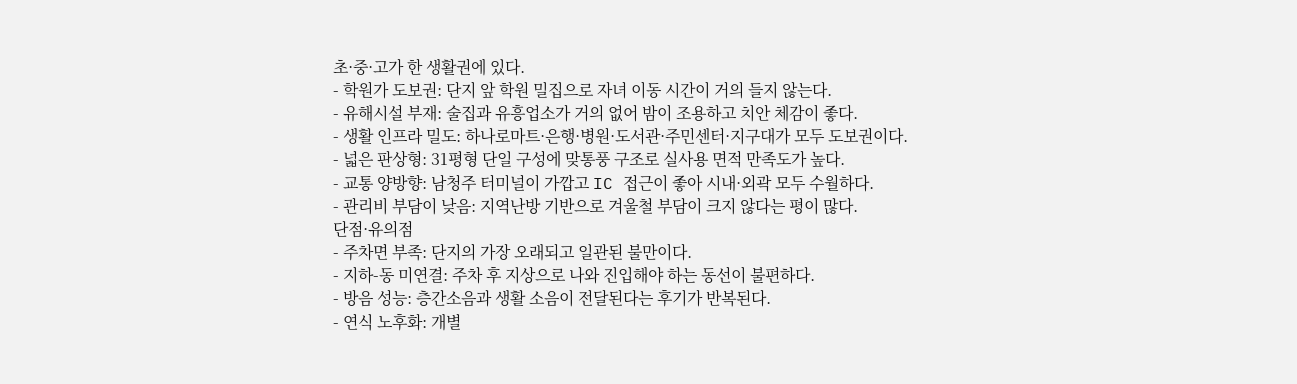초·중·고가 한 생활권에 있다.
- 학원가 도보권: 단지 앞 학원 밀집으로 자녀 이동 시간이 거의 들지 않는다.
- 유해시설 부재: 술집과 유흥업소가 거의 없어 밤이 조용하고 치안 체감이 좋다.
- 생활 인프라 밀도: 하나로마트·은행·병원·도서관·주민센터·지구대가 모두 도보권이다.
- 넓은 판상형: 31평형 단일 구성에 맞통풍 구조로 실사용 면적 만족도가 높다.
- 교통 양방향: 남청주 터미널이 가깝고 IC 접근이 좋아 시내·외곽 모두 수월하다.
- 관리비 부담이 낮음: 지역난방 기반으로 겨울철 부담이 크지 않다는 평이 많다.
단점·유의점
- 주차면 부족: 단지의 가장 오래되고 일관된 불만이다.
- 지하-동 미연결: 주차 후 지상으로 나와 진입해야 하는 동선이 불편하다.
- 방음 성능: 층간소음과 생활 소음이 전달된다는 후기가 반복된다.
- 연식 노후화: 개별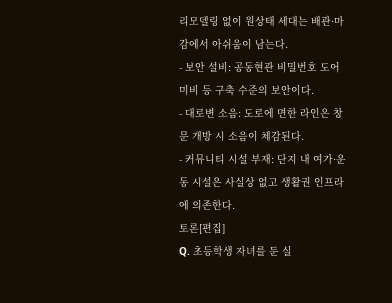리모델링 없이 원상태 세대는 배관·마감에서 아쉬움이 남는다.
- 보안 설비: 공동현관 비밀번호 도어 미비 등 구축 수준의 보안이다.
- 대로변 소음: 도로에 면한 라인은 창문 개방 시 소음이 체감된다.
- 커뮤니티 시설 부재: 단지 내 여가·운동 시설은 사실상 없고 생활권 인프라에 의존한다.
토론[편집]
Q. 초등학생 자녀를 둔 실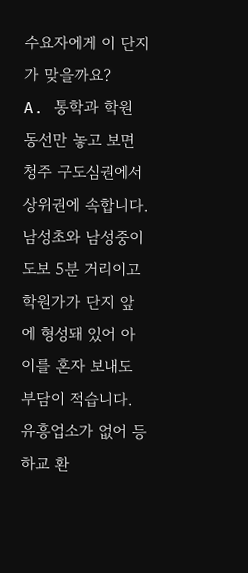수요자에게 이 단지가 맞을까요?
A. 통학과 학원 동선만 놓고 보면 청주 구도심권에서 상위권에 속합니다.
남성초와 남성중이 도보 5분 거리이고 학원가가 단지 앞에 형성돼 있어 아이를 혼자 보내도 부담이 적습니다.
유흥업소가 없어 등하교 환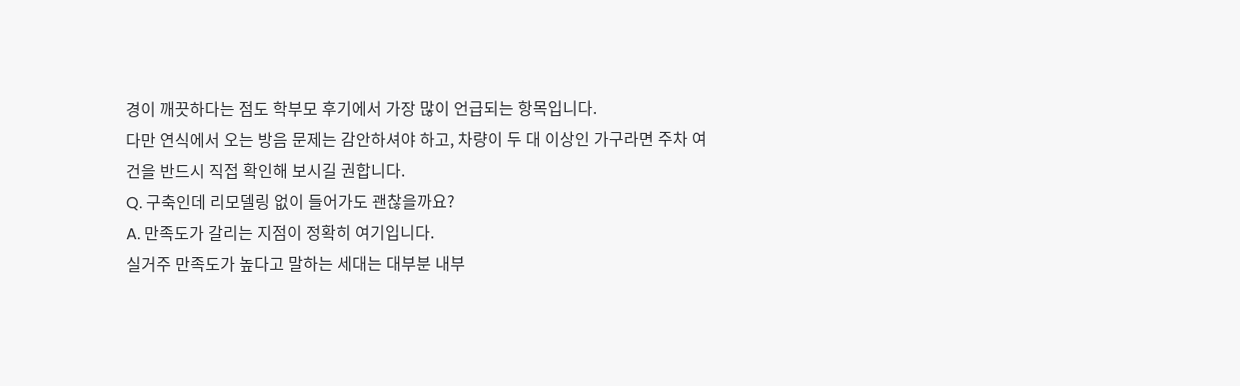경이 깨끗하다는 점도 학부모 후기에서 가장 많이 언급되는 항목입니다.
다만 연식에서 오는 방음 문제는 감안하셔야 하고, 차량이 두 대 이상인 가구라면 주차 여건을 반드시 직접 확인해 보시길 권합니다.
Q. 구축인데 리모델링 없이 들어가도 괜찮을까요?
A. 만족도가 갈리는 지점이 정확히 여기입니다.
실거주 만족도가 높다고 말하는 세대는 대부분 내부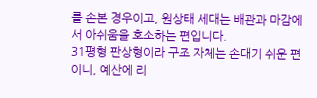를 손본 경우이고, 원상태 세대는 배관과 마감에서 아쉬움을 호소하는 편입니다.
31평형 판상형이라 구조 자체는 손대기 쉬운 편이니, 예산에 리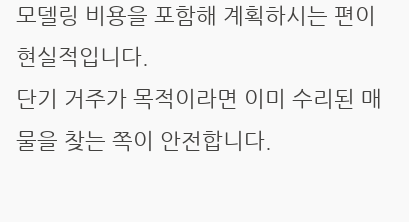모델링 비용을 포함해 계획하시는 편이 현실적입니다.
단기 거주가 목적이라면 이미 수리된 매물을 찾는 쪽이 안전합니다.